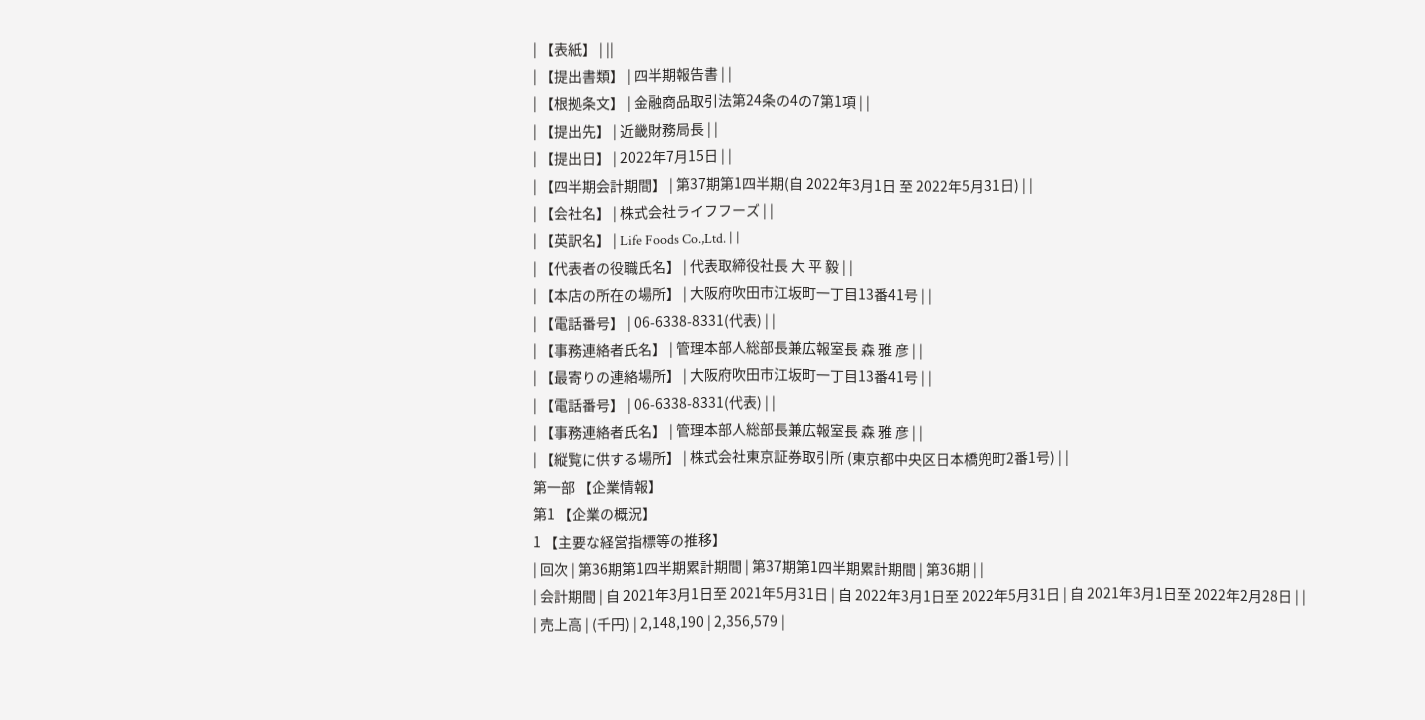| 【表紙】 | ||
| 【提出書類】 | 四半期報告書 | |
| 【根拠条文】 | 金融商品取引法第24条の4の7第1項 | |
| 【提出先】 | 近畿財務局長 | |
| 【提出日】 | 2022年7月15日 | |
| 【四半期会計期間】 | 第37期第1四半期(自 2022年3月1日 至 2022年5月31日) | |
| 【会社名】 | 株式会社ライフフーズ | |
| 【英訳名】 | Life Foods Co.,Ltd. | |
| 【代表者の役職氏名】 | 代表取締役社長 大 平 毅 | |
| 【本店の所在の場所】 | 大阪府吹田市江坂町一丁目13番41号 | |
| 【電話番号】 | 06-6338-8331(代表) | |
| 【事務連絡者氏名】 | 管理本部人総部長兼広報室長 森 雅 彦 | |
| 【最寄りの連絡場所】 | 大阪府吹田市江坂町一丁目13番41号 | |
| 【電話番号】 | 06-6338-8331(代表) | |
| 【事務連絡者氏名】 | 管理本部人総部長兼広報室長 森 雅 彦 | |
| 【縦覧に供する場所】 | 株式会社東京証券取引所 (東京都中央区日本橋兜町2番1号) | |
第一部 【企業情報】
第1 【企業の概況】
1 【主要な経営指標等の推移】
| 回次 | 第36期第1四半期累計期間 | 第37期第1四半期累計期間 | 第36期 | |
| 会計期間 | 自 2021年3月1日至 2021年5月31日 | 自 2022年3月1日至 2022年5月31日 | 自 2021年3月1日至 2022年2月28日 | |
| 売上高 | (千円) | 2,148,190 | 2,356,579 |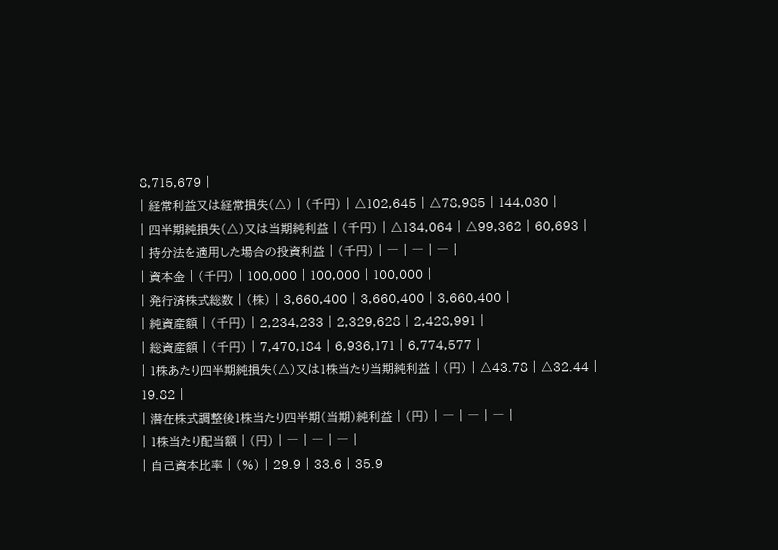8,715,679 |
| 経常利益又は経常損失(△) | (千円) | △102,645 | △78,985 | 144,030 |
| 四半期純損失(△)又は当期純利益 | (千円) | △134,064 | △99,362 | 60,693 |
| 持分法を適用した場合の投資利益 | (千円) | ― | ― | ― |
| 資本金 | (千円) | 100,000 | 100,000 | 100,000 |
| 発行済株式総数 | (株) | 3,660,400 | 3,660,400 | 3,660,400 |
| 純資産額 | (千円) | 2,234,233 | 2,329,628 | 2,428,991 |
| 総資産額 | (千円) | 7,470,184 | 6,936,171 | 6,774,577 |
| 1株あたり四半期純損失(△)又は1株当たり当期純利益 | (円) | △43.78 | △32.44 | 19.82 |
| 潜在株式調整後1株当たり四半期(当期)純利益 | (円) | ― | ― | ― |
| 1株当たり配当額 | (円) | ― | ― | ― |
| 自己資本比率 | (%) | 29.9 | 33.6 | 35.9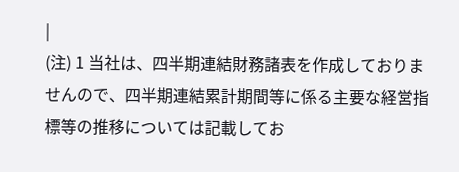|
(注) 1 当社は、四半期連結財務諸表を作成しておりませんので、四半期連結累計期間等に係る主要な経営指標等の推移については記載してお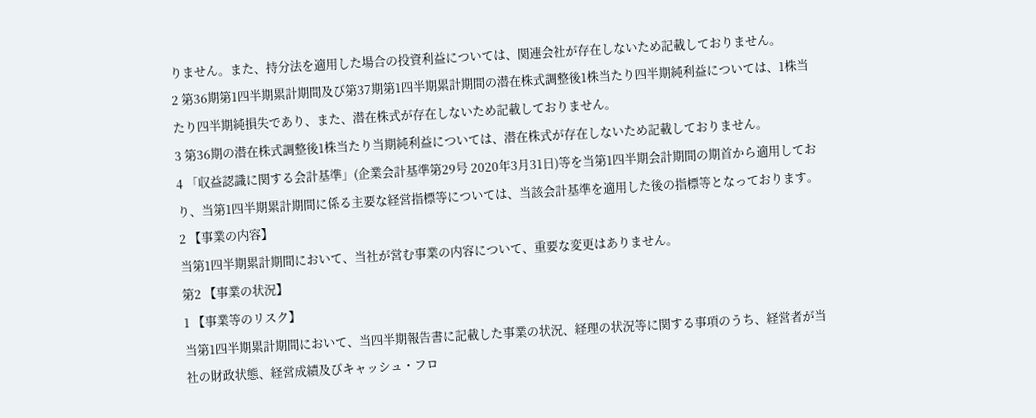りません。また、持分法を適用した場合の投資利益については、関連会社が存在しないため記載しておりません。
2 第36期第1四半期累計期間及び第37期第1四半期累計期間の潜在株式調整後1株当たり四半期純利益については、1株当たり四半期純損失であり、また、潜在株式が存在しないため記載しておりません。
3 第36期の潜在株式調整後1株当たり当期純利益については、潜在株式が存在しないため記載しておりません。
4 「収益認識に関する会計基準」(企業会計基準第29号 2020年3月31日)等を当第1四半期会計期間の期首から適用しており、当第1四半期累計期間に係る主要な経営指標等については、当該会計基準を適用した後の指標等となっております。
2 【事業の内容】
当第1四半期累計期間において、当社が営む事業の内容について、重要な変更はありません。
第2 【事業の状況】
1 【事業等のリスク】
当第1四半期累計期間において、当四半期報告書に記載した事業の状況、経理の状況等に関する事項のうち、経営者が当社の財政状態、経営成績及びキャッシュ・フロ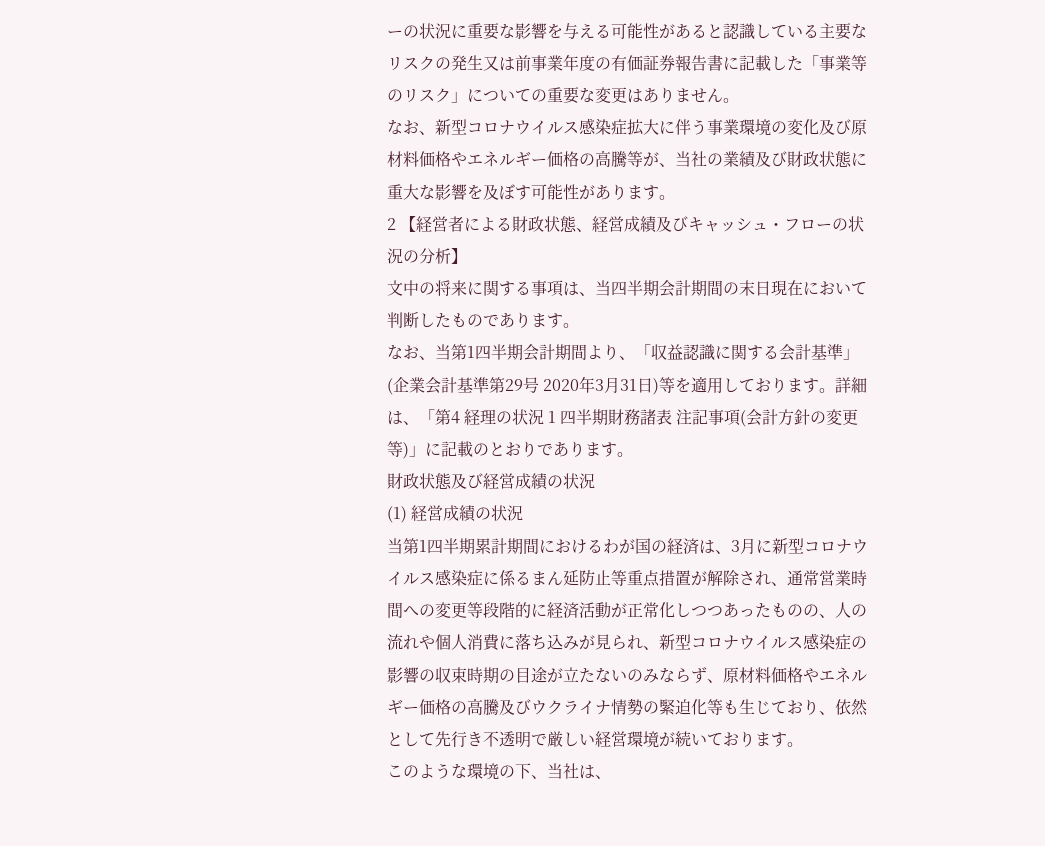ーの状況に重要な影響を与える可能性があると認識している主要なリスクの発生又は前事業年度の有価証券報告書に記載した「事業等のリスク」についての重要な変更はありません。
なお、新型コロナウイルス感染症拡大に伴う事業環境の変化及び原材料価格やエネルギー価格の高騰等が、当社の業績及び財政状態に重大な影響を及ぼす可能性があります。
2 【経営者による財政状態、経営成績及びキャッシュ・フローの状況の分析】
文中の将来に関する事項は、当四半期会計期間の末日現在において判断したものであります。
なお、当第1四半期会計期間より、「収益認識に関する会計基準」(企業会計基準第29号 2020年3月31日)等を適用しております。詳細は、「第4 経理の状況 1 四半期財務諸表 注記事項(会計方針の変更等)」に記載のとおりであります。
財政状態及び経営成績の状況
(1) 経営成績の状況
当第1四半期累計期間におけるわが国の経済は、3月に新型コロナウイルス感染症に係るまん延防止等重点措置が解除され、通常営業時間への変更等段階的に経済活動が正常化しつつあったものの、人の流れや個人消費に落ち込みが見られ、新型コロナウイルス感染症の影響の収束時期の目途が立たないのみならず、原材料価格やエネルギー価格の高騰及びウクライナ情勢の緊迫化等も生じており、依然として先行き不透明で厳しい経営環境が続いております。
このような環境の下、当社は、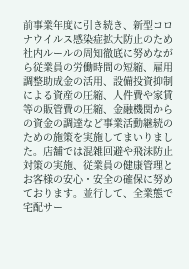前事業年度に引き続き、新型コロナウイルス感染症拡大防止のため社内ルールの周知徹底に努めながら従業員の労働時間の短縮、雇用調整助成金の活用、設備投資抑制による資産の圧縮、人件費や家賃等の販管費の圧縮、金融機関からの資金の調達など事業活動継続のための施策を実施してまいりました。店舗では混雑回避や飛沫防止対策の実施、従業員の健康管理とお客様の安心・安全の確保に努めております。並行して、全業態で宅配サー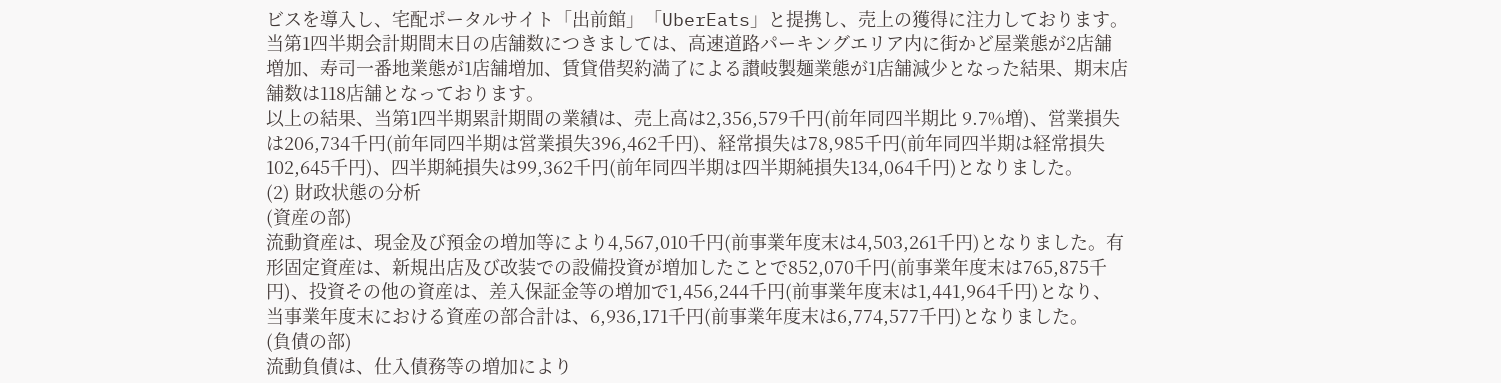ビスを導入し、宅配ポータルサイト「出前館」「UberEats」と提携し、売上の獲得に注力しております。
当第1四半期会計期間末日の店舗数につきましては、高速道路パーキングエリア内に街かど屋業態が2店舗増加、寿司一番地業態が1店舗増加、賃貸借契約満了による讃岐製麺業態が1店舗減少となった結果、期末店舗数は118店舗となっております。
以上の結果、当第1四半期累計期間の業績は、売上高は2,356,579千円(前年同四半期比 9.7%増)、営業損失は206,734千円(前年同四半期は営業損失396,462千円)、経常損失は78,985千円(前年同四半期は経常損失102,645千円)、四半期純損失は99,362千円(前年同四半期は四半期純損失134,064千円)となりました。
(2) 財政状態の分析
(資産の部)
流動資産は、現金及び預金の増加等により4,567,010千円(前事業年度末は4,503,261千円)となりました。有形固定資産は、新規出店及び改装での設備投資が増加したことで852,070千円(前事業年度末は765,875千円)、投資その他の資産は、差入保証金等の増加で1,456,244千円(前事業年度末は1,441,964千円)となり、当事業年度末における資産の部合計は、6,936,171千円(前事業年度末は6,774,577千円)となりました。
(負債の部)
流動負債は、仕入債務等の増加により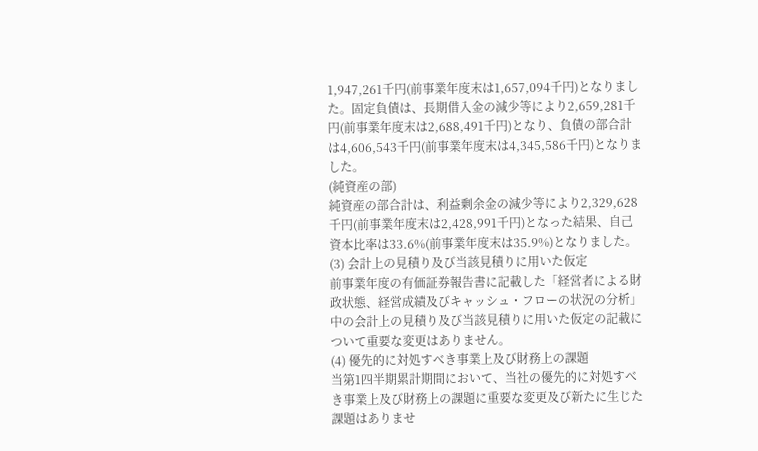1,947,261千円(前事業年度末は1,657,094千円)となりました。固定負債は、長期借入金の減少等により2,659,281千円(前事業年度末は2,688,491千円)となり、負債の部合計は4,606,543千円(前事業年度末は4,345,586千円)となりました。
(純資産の部)
純資産の部合計は、利益剰余金の減少等により2,329,628千円(前事業年度末は2,428,991千円)となった結果、自己資本比率は33.6%(前事業年度末は35.9%)となりました。
(3) 会計上の見積り及び当該見積りに用いた仮定
前事業年度の有価証券報告書に記載した「経営者による財政状態、経営成績及びキャッシュ・フローの状況の分析」中の会計上の見積り及び当該見積りに用いた仮定の記載について重要な変更はありません。
(4) 優先的に対処すべき事業上及び財務上の課題
当第1四半期累計期間において、当社の優先的に対処すべき事業上及び財務上の課題に重要な変更及び新たに生じた課題はありませ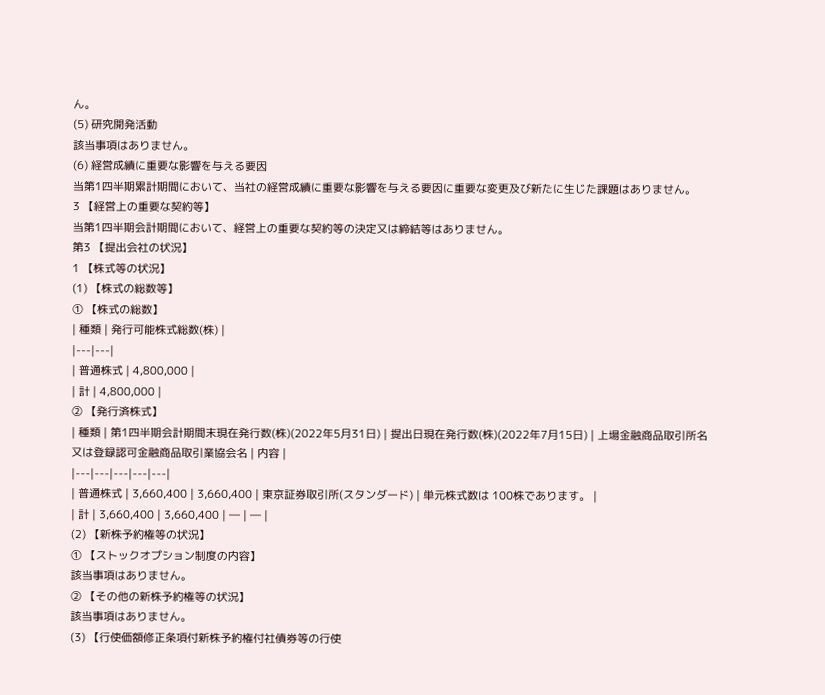ん。
(5) 研究開発活動
該当事項はありません。
(6) 経営成績に重要な影響を与える要因
当第1四半期累計期間において、当社の経営成績に重要な影響を与える要因に重要な変更及び新たに生じた課題はありません。
3 【経営上の重要な契約等】
当第1四半期会計期間において、経営上の重要な契約等の決定又は締結等はありません。
第3 【提出会社の状況】
1 【株式等の状況】
(1) 【株式の総数等】
① 【株式の総数】
| 種類 | 発行可能株式総数(株) |
|---|---|
| 普通株式 | 4,800,000 |
| 計 | 4,800,000 |
② 【発行済株式】
| 種類 | 第1四半期会計期間末現在発行数(株)(2022年5月31日) | 提出日現在発行数(株)(2022年7月15日) | 上場金融商品取引所名又は登録認可金融商品取引業協会名 | 内容 |
|---|---|---|---|---|
| 普通株式 | 3,660,400 | 3,660,400 | 東京証券取引所(スタンダード) | 単元株式数は 100株であります。 |
| 計 | 3,660,400 | 3,660,400 | ― | ― |
(2) 【新株予約権等の状況】
① 【ストックオプション制度の内容】
該当事項はありません。
② 【その他の新株予約権等の状況】
該当事項はありません。
(3) 【行使価額修正条項付新株予約権付社債券等の行使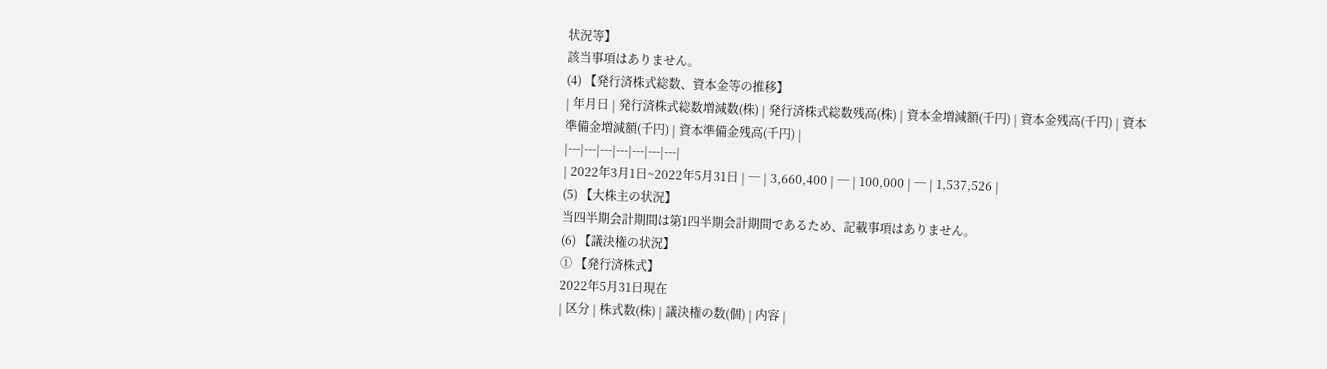状況等】
該当事項はありません。
(4) 【発行済株式総数、資本金等の推移】
| 年月日 | 発行済株式総数増減数(株) | 発行済株式総数残高(株) | 資本金増減額(千円) | 資本金残高(千円) | 資本準備金増減額(千円) | 資本準備金残高(千円) |
|---|---|---|---|---|---|---|
| 2022年3月1日~2022年5月31日 | ─ | 3,660,400 | ─ | 100,000 | ─ | 1,537,526 |
(5) 【大株主の状況】
当四半期会計期間は第1四半期会計期間であるため、記載事項はありません。
(6) 【議決権の状況】
① 【発行済株式】
2022年5月31日現在
| 区分 | 株式数(株) | 議決権の数(個) | 内容 |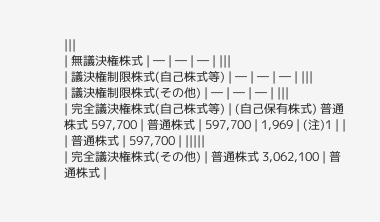|||
| 無議決権株式 | ― | ― | ― | |||
| 議決権制限株式(自己株式等) | ― | ― | ― | |||
| 議決権制限株式(その他) | ― | ― | ― | |||
| 完全議決権株式(自己株式等) | (自己保有株式) 普通株式 597,700 | 普通株式 | 597,700 | 1,969 | (注)1 | |
| 普通株式 | 597,700 | |||||
| 完全議決権株式(その他) | 普通株式 3,062,100 | 普通株式 |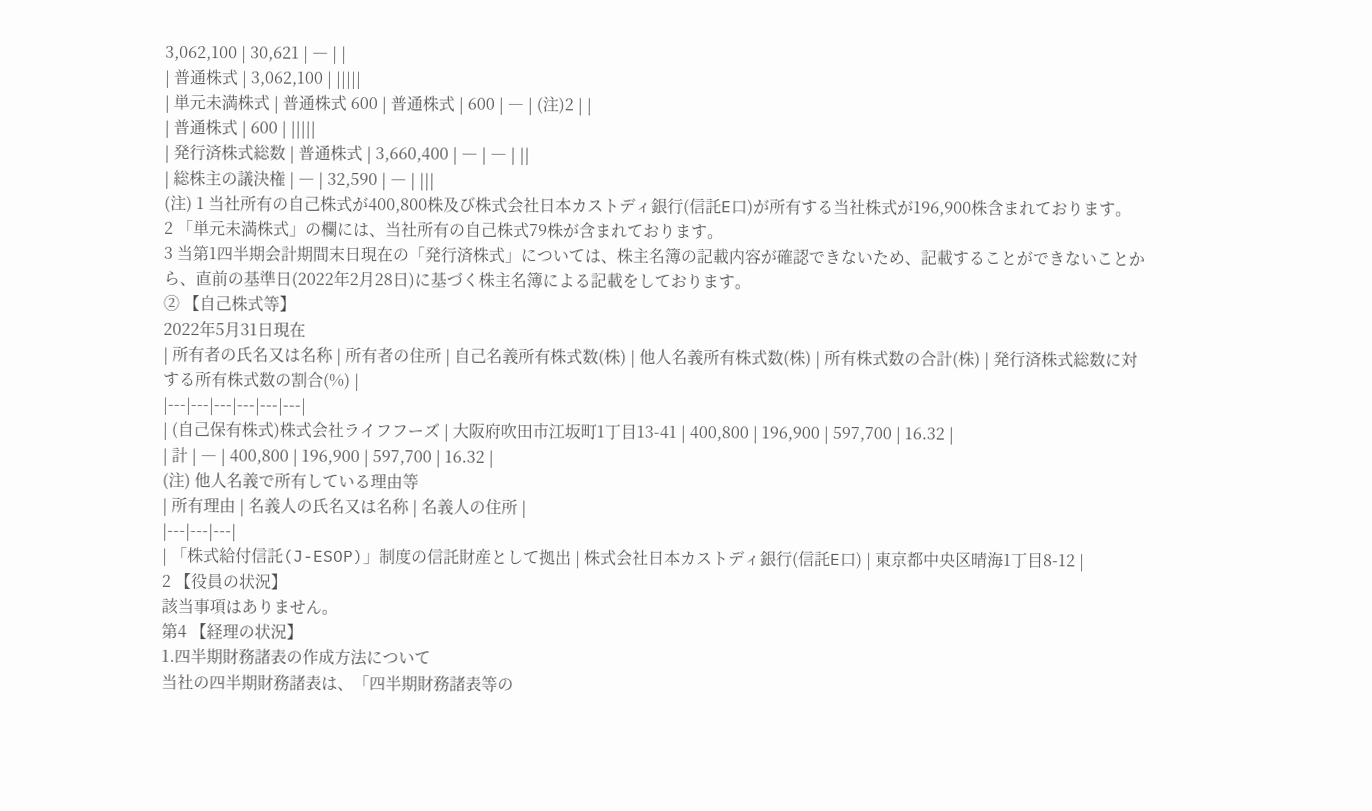3,062,100 | 30,621 | ― | |
| 普通株式 | 3,062,100 | |||||
| 単元未満株式 | 普通株式 600 | 普通株式 | 600 | ― | (注)2 | |
| 普通株式 | 600 | |||||
| 発行済株式総数 | 普通株式 | 3,660,400 | ― | ― | ||
| 総株主の議決権 | ― | 32,590 | ― | |||
(注) 1 当社所有の自己株式が400,800株及び株式会社日本カストディ銀行(信託E口)が所有する当社株式が196,900株含まれております。
2 「単元未満株式」の欄には、当社所有の自己株式79株が含まれております。
3 当第1四半期会計期間末日現在の「発行済株式」については、株主名簿の記載内容が確認できないため、記載することができないことから、直前の基準日(2022年2月28日)に基づく株主名簿による記載をしております。
② 【自己株式等】
2022年5月31日現在
| 所有者の氏名又は名称 | 所有者の住所 | 自己名義所有株式数(株) | 他人名義所有株式数(株) | 所有株式数の合計(株) | 発行済株式総数に対する所有株式数の割合(%) |
|---|---|---|---|---|---|
| (自己保有株式)株式会社ライフフーズ | 大阪府吹田市江坂町1丁目13-41 | 400,800 | 196,900 | 597,700 | 16.32 |
| 計 | ― | 400,800 | 196,900 | 597,700 | 16.32 |
(注) 他人名義で所有している理由等
| 所有理由 | 名義人の氏名又は名称 | 名義人の住所 |
|---|---|---|
| 「株式給付信託(J-ESOP)」制度の信託財産として拠出 | 株式会社日本カストディ銀行(信託E口) | 東京都中央区晴海1丁目8-12 |
2 【役員の状況】
該当事項はありません。
第4 【経理の状況】
1.四半期財務諸表の作成方法について
当社の四半期財務諸表は、「四半期財務諸表等の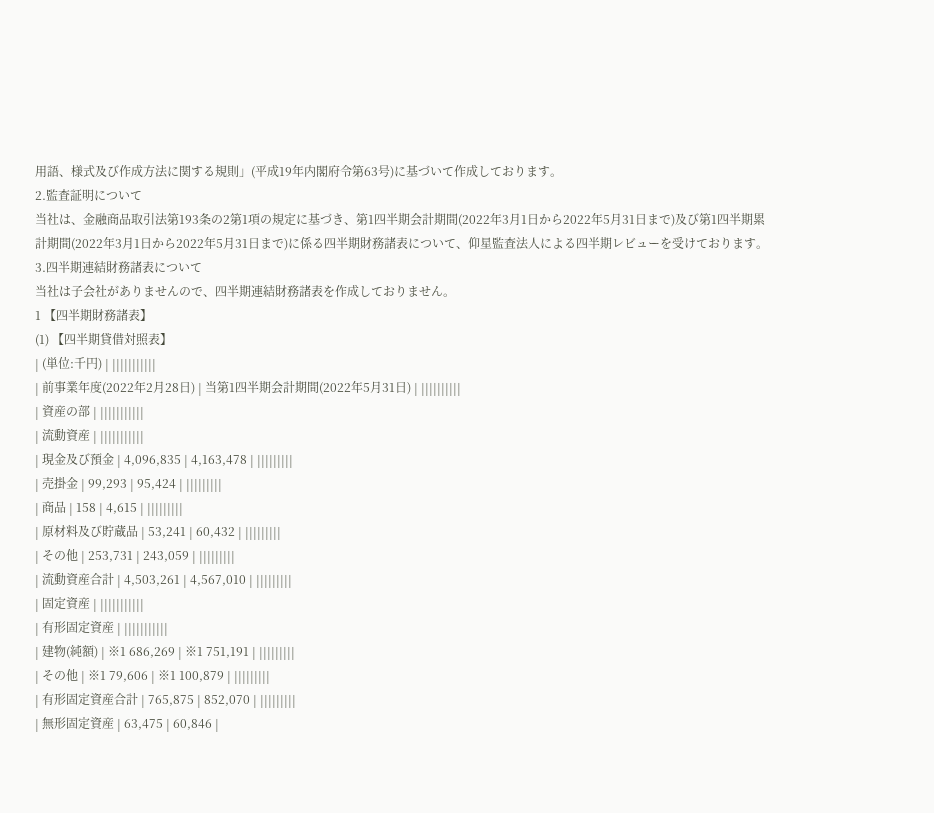用語、様式及び作成方法に関する規則」(平成19年内閣府令第63号)に基づいて作成しております。
2.監査証明について
当社は、金融商品取引法第193条の2第1項の規定に基づき、第1四半期会計期間(2022年3月1日から2022年5月31日まで)及び第1四半期累計期間(2022年3月1日から2022年5月31日まで)に係る四半期財務諸表について、仰星監査法人による四半期レビューを受けております。
3.四半期連結財務諸表について
当社は子会社がありませんので、四半期連結財務諸表を作成しておりません。
1 【四半期財務諸表】
(1) 【四半期貸借対照表】
| (単位:千円) | |||||||||||
| 前事業年度(2022年2月28日) | 当第1四半期会計期間(2022年5月31日) | ||||||||||
| 資産の部 | |||||||||||
| 流動資産 | |||||||||||
| 現金及び預金 | 4,096,835 | 4,163,478 | |||||||||
| 売掛金 | 99,293 | 95,424 | |||||||||
| 商品 | 158 | 4,615 | |||||||||
| 原材料及び貯蔵品 | 53,241 | 60,432 | |||||||||
| その他 | 253,731 | 243,059 | |||||||||
| 流動資産合計 | 4,503,261 | 4,567,010 | |||||||||
| 固定資産 | |||||||||||
| 有形固定資産 | |||||||||||
| 建物(純額) | ※1 686,269 | ※1 751,191 | |||||||||
| その他 | ※1 79,606 | ※1 100,879 | |||||||||
| 有形固定資産合計 | 765,875 | 852,070 | |||||||||
| 無形固定資産 | 63,475 | 60,846 |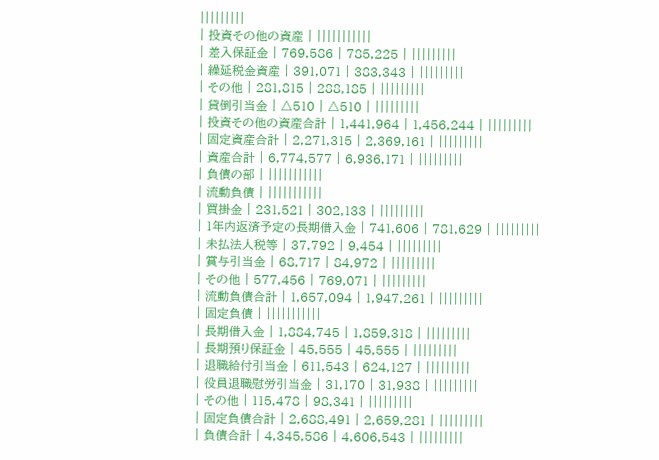|||||||||
| 投資その他の資産 | |||||||||||
| 差入保証金 | 769,586 | 785,225 | |||||||||
| 繰延税金資産 | 391,071 | 383,343 | |||||||||
| その他 | 281,815 | 288,185 | |||||||||
| 貸倒引当金 | △510 | △510 | |||||||||
| 投資その他の資産合計 | 1,441,964 | 1,456,244 | |||||||||
| 固定資産合計 | 2,271,315 | 2,369,161 | |||||||||
| 資産合計 | 6,774,577 | 6,936,171 | |||||||||
| 負債の部 | |||||||||||
| 流動負債 | |||||||||||
| 買掛金 | 231,521 | 302,133 | |||||||||
| 1年内返済予定の長期借入金 | 741,606 | 781,629 | |||||||||
| 未払法人税等 | 37,792 | 9,454 | |||||||||
| 賞与引当金 | 68,717 | 84,972 | |||||||||
| その他 | 577,456 | 769,071 | |||||||||
| 流動負債合計 | 1,657,094 | 1,947,261 | |||||||||
| 固定負債 | |||||||||||
| 長期借入金 | 1,884,745 | 1,859,318 | |||||||||
| 長期預り保証金 | 45,555 | 45,555 | |||||||||
| 退職給付引当金 | 611,543 | 624,127 | |||||||||
| 役員退職慰労引当金 | 31,170 | 31,938 | |||||||||
| その他 | 115,478 | 98,341 | |||||||||
| 固定負債合計 | 2,688,491 | 2,659,281 | |||||||||
| 負債合計 | 4,345,586 | 4,606,543 | |||||||||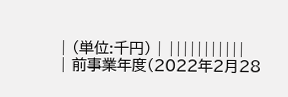| (単位:千円) | |||||||||||
| 前事業年度(2022年2月28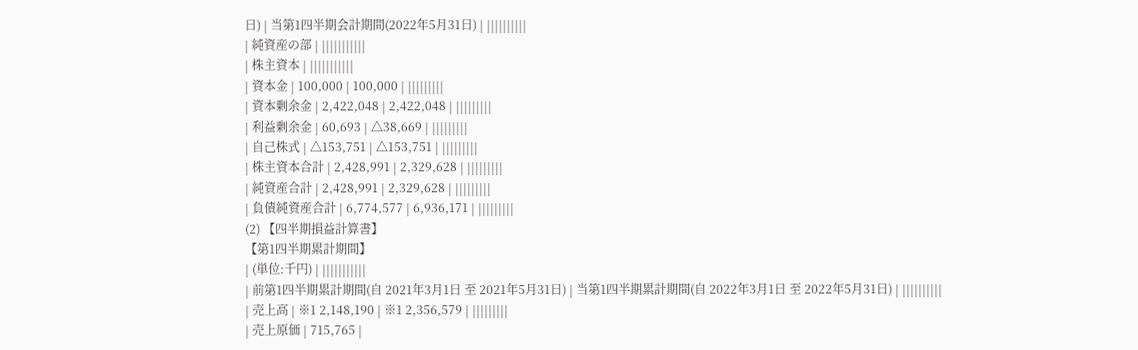日) | 当第1四半期会計期間(2022年5月31日) | ||||||||||
| 純資産の部 | |||||||||||
| 株主資本 | |||||||||||
| 資本金 | 100,000 | 100,000 | |||||||||
| 資本剰余金 | 2,422,048 | 2,422,048 | |||||||||
| 利益剰余金 | 60,693 | △38,669 | |||||||||
| 自己株式 | △153,751 | △153,751 | |||||||||
| 株主資本合計 | 2,428,991 | 2,329,628 | |||||||||
| 純資産合計 | 2,428,991 | 2,329,628 | |||||||||
| 負債純資産合計 | 6,774,577 | 6,936,171 | |||||||||
(2) 【四半期損益計算書】
【第1四半期累計期間】
| (単位:千円) | |||||||||||
| 前第1四半期累計期間(自 2021年3月1日 至 2021年5月31日) | 当第1四半期累計期間(自 2022年3月1日 至 2022年5月31日) | ||||||||||
| 売上高 | ※1 2,148,190 | ※1 2,356,579 | |||||||||
| 売上原価 | 715,765 |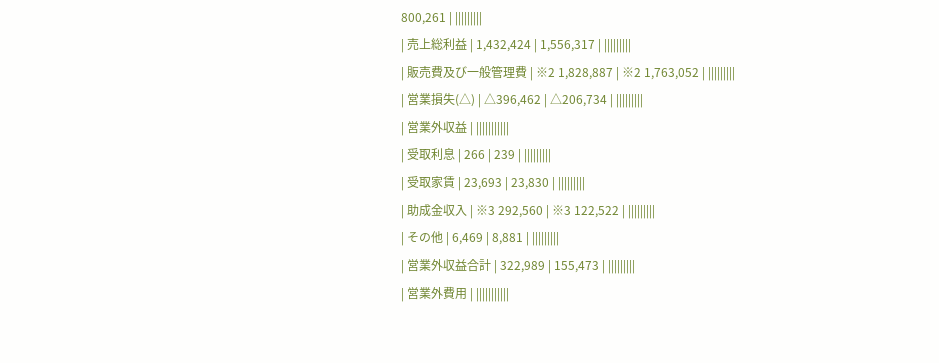800,261 | |||||||||
| 売上総利益 | 1,432,424 | 1,556,317 | |||||||||
| 販売費及び一般管理費 | ※2 1,828,887 | ※2 1,763,052 | |||||||||
| 営業損失(△) | △396,462 | △206,734 | |||||||||
| 営業外収益 | |||||||||||
| 受取利息 | 266 | 239 | |||||||||
| 受取家賃 | 23,693 | 23,830 | |||||||||
| 助成金収入 | ※3 292,560 | ※3 122,522 | |||||||||
| その他 | 6,469 | 8,881 | |||||||||
| 営業外収益合計 | 322,989 | 155,473 | |||||||||
| 営業外費用 | |||||||||||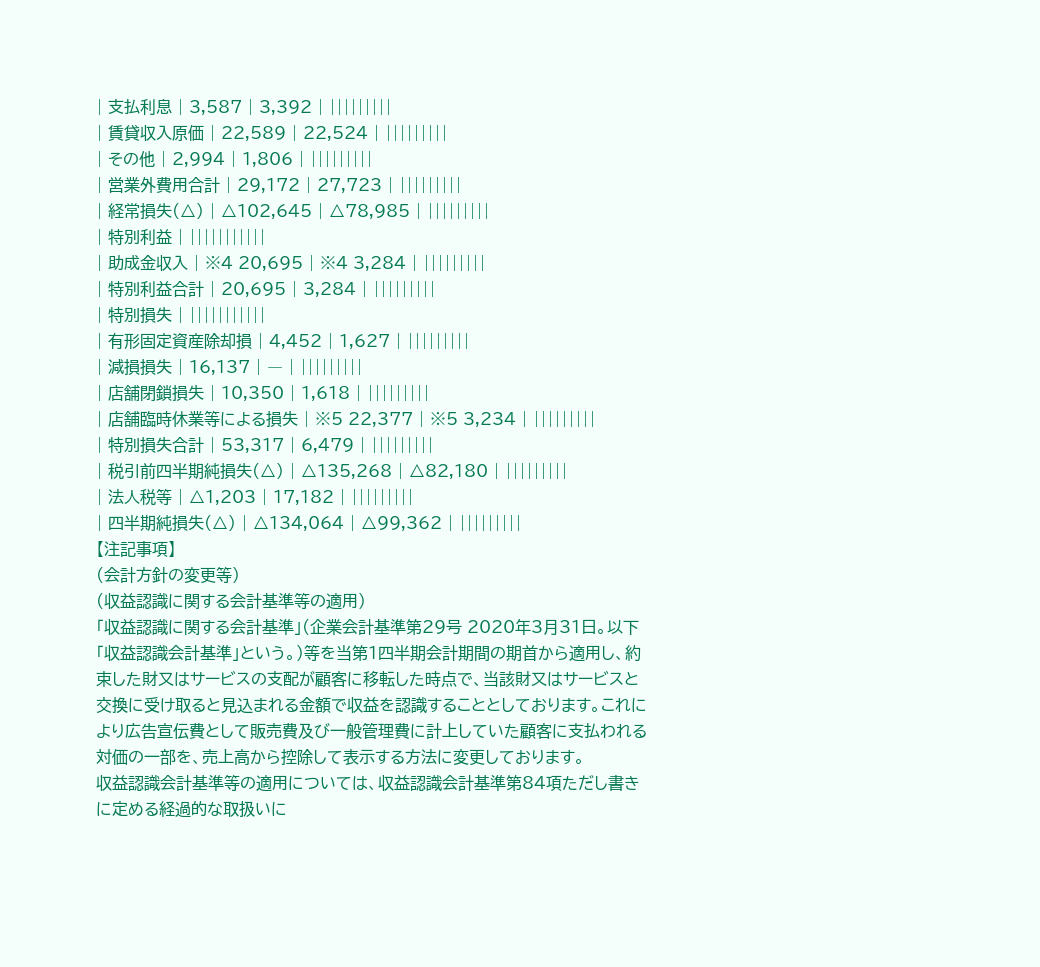| 支払利息 | 3,587 | 3,392 | |||||||||
| 賃貸収入原価 | 22,589 | 22,524 | |||||||||
| その他 | 2,994 | 1,806 | |||||||||
| 営業外費用合計 | 29,172 | 27,723 | |||||||||
| 経常損失(△) | △102,645 | △78,985 | |||||||||
| 特別利益 | |||||||||||
| 助成金収入 | ※4 20,695 | ※4 3,284 | |||||||||
| 特別利益合計 | 20,695 | 3,284 | |||||||||
| 特別損失 | |||||||||||
| 有形固定資産除却損 | 4,452 | 1,627 | |||||||||
| 減損損失 | 16,137 | ― | |||||||||
| 店舗閉鎖損失 | 10,350 | 1,618 | |||||||||
| 店舗臨時休業等による損失 | ※5 22,377 | ※5 3,234 | |||||||||
| 特別損失合計 | 53,317 | 6,479 | |||||||||
| 税引前四半期純損失(△) | △135,268 | △82,180 | |||||||||
| 法人税等 | △1,203 | 17,182 | |||||||||
| 四半期純損失(△) | △134,064 | △99,362 | |||||||||
【注記事項】
(会計方針の変更等)
(収益認識に関する会計基準等の適用)
「収益認識に関する会計基準」(企業会計基準第29号 2020年3月31日。以下「収益認識会計基準」という。)等を当第1四半期会計期間の期首から適用し、約束した財又はサービスの支配が顧客に移転した時点で、当該財又はサービスと交換に受け取ると見込まれる金額で収益を認識することとしております。これにより広告宣伝費として販売費及び一般管理費に計上していた顧客に支払われる対価の一部を、売上高から控除して表示する方法に変更しております。
収益認識会計基準等の適用については、収益認識会計基準第84項ただし書きに定める経過的な取扱いに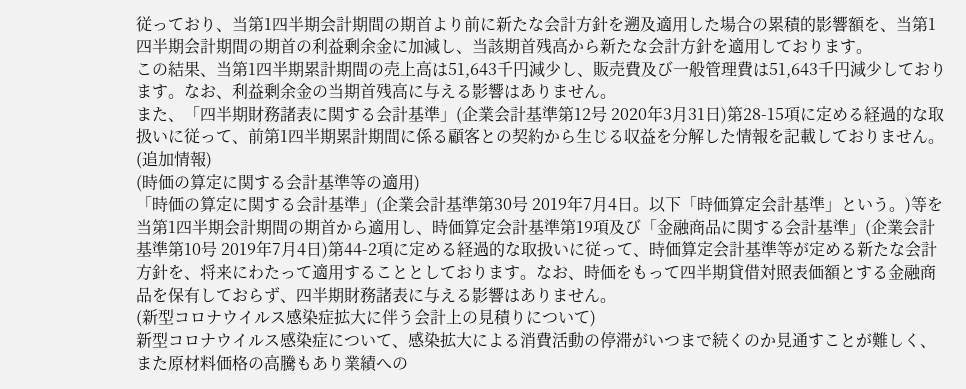従っており、当第1四半期会計期間の期首より前に新たな会計方針を遡及適用した場合の累積的影響額を、当第1四半期会計期間の期首の利益剰余金に加減し、当該期首残高から新たな会計方針を適用しております。
この結果、当第1四半期累計期間の売上高は51,643千円減少し、販売費及び一般管理費は51,643千円減少しております。なお、利益剰余金の当期首残高に与える影響はありません。
また、「四半期財務諸表に関する会計基準」(企業会計基準第12号 2020年3月31日)第28-15項に定める経過的な取扱いに従って、前第1四半期累計期間に係る顧客との契約から生じる収益を分解した情報を記載しておりません。
(追加情報)
(時価の算定に関する会計基準等の適用)
「時価の算定に関する会計基準」(企業会計基準第30号 2019年7月4日。以下「時価算定会計基準」という。)等を当第1四半期会計期間の期首から適用し、時価算定会計基準第19項及び「金融商品に関する会計基準」(企業会計基準第10号 2019年7月4日)第44-2項に定める経過的な取扱いに従って、時価算定会計基準等が定める新たな会計方針を、将来にわたって適用することとしております。なお、時価をもって四半期貸借対照表価額とする金融商品を保有しておらず、四半期財務諸表に与える影響はありません。
(新型コロナウイルス感染症拡大に伴う会計上の見積りについて)
新型コロナウイルス感染症について、感染拡大による消費活動の停滞がいつまで続くのか見通すことが難しく、また原材料価格の高騰もあり業績への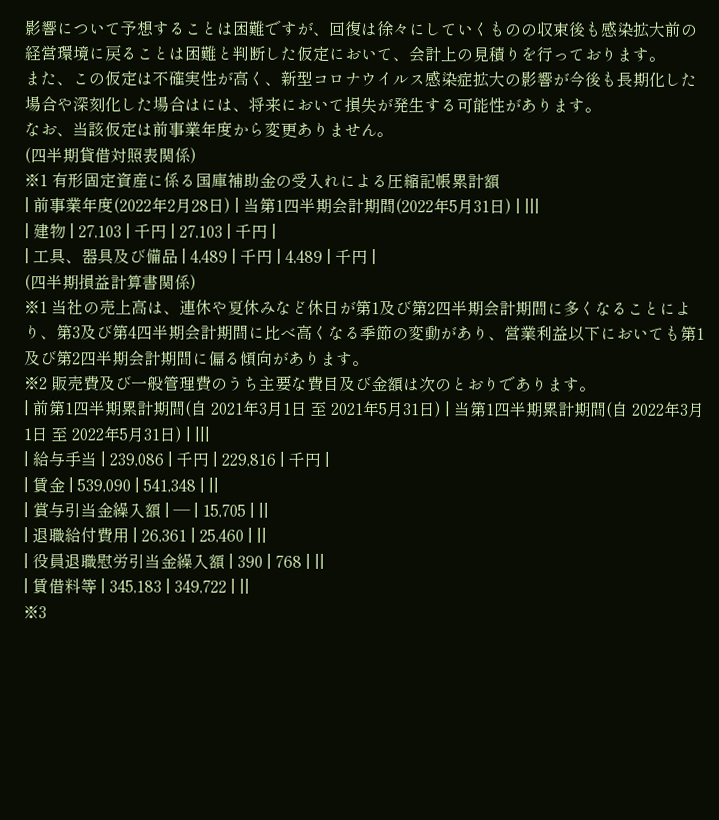影響について予想することは困難ですが、回復は徐々にしていくものの収束後も感染拡大前の経営環境に戻ることは困難と判断した仮定において、会計上の見積りを行っております。
また、この仮定は不確実性が高く、新型コロナウイルス感染症拡大の影響が今後も長期化した場合や深刻化した場合はには、将来において損失が発生する可能性があります。
なお、当該仮定は前事業年度から変更ありません。
(四半期貸借対照表関係)
※1 有形固定資産に係る国庫補助金の受入れによる圧縮記帳累計額
| 前事業年度(2022年2月28日) | 当第1四半期会計期間(2022年5月31日) | |||
| 建物 | 27,103 | 千円 | 27,103 | 千円 |
| 工具、器具及び備品 | 4,489 | 千円 | 4,489 | 千円 |
(四半期損益計算書関係)
※1 当社の売上高は、連休や夏休みなど休日が第1及び第2四半期会計期間に多くなることにより、第3及び第4四半期会計期間に比べ高くなる季節の変動があり、営業利益以下においても第1及び第2四半期会計期間に偏る傾向があります。
※2 販売費及び一般管理費のうち主要な費目及び金額は次のとおりであります。
| 前第1四半期累計期間(自 2021年3月1日 至 2021年5月31日) | 当第1四半期累計期間(自 2022年3月1日 至 2022年5月31日) | |||
| 給与手当 | 239,086 | 千円 | 229,816 | 千円 |
| 賃金 | 539,090 | 541,348 | ||
| 賞与引当金繰入額 | ― | 15,705 | ||
| 退職給付費用 | 26,361 | 25,460 | ||
| 役員退職慰労引当金繰入額 | 390 | 768 | ||
| 賃借料等 | 345,183 | 349,722 | ||
※3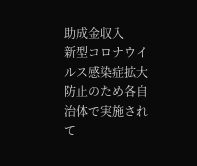助成金収入
新型コロナウイルス感染症拡大防止のため各自治体で実施されて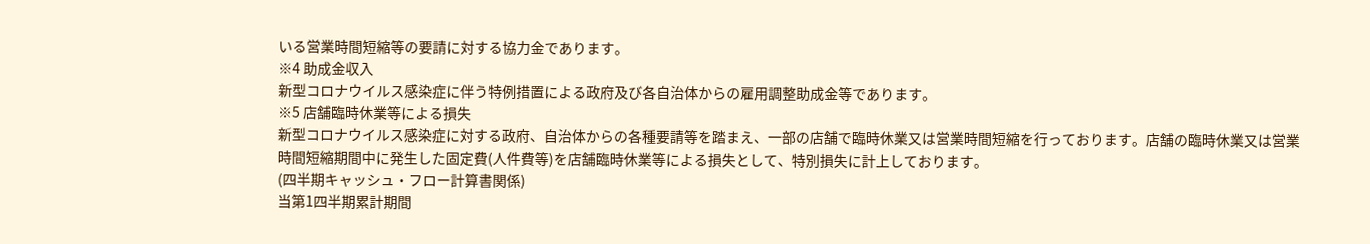いる営業時間短縮等の要請に対する協力金であります。
※4 助成金収入
新型コロナウイルス感染症に伴う特例措置による政府及び各自治体からの雇用調整助成金等であります。
※5 店舗臨時休業等による損失
新型コロナウイルス感染症に対する政府、自治体からの各種要請等を踏まえ、一部の店舗で臨時休業又は営業時間短縮を行っております。店舗の臨時休業又は営業時間短縮期間中に発生した固定費(人件費等)を店舗臨時休業等による損失として、特別損失に計上しております。
(四半期キャッシュ・フロー計算書関係)
当第1四半期累計期間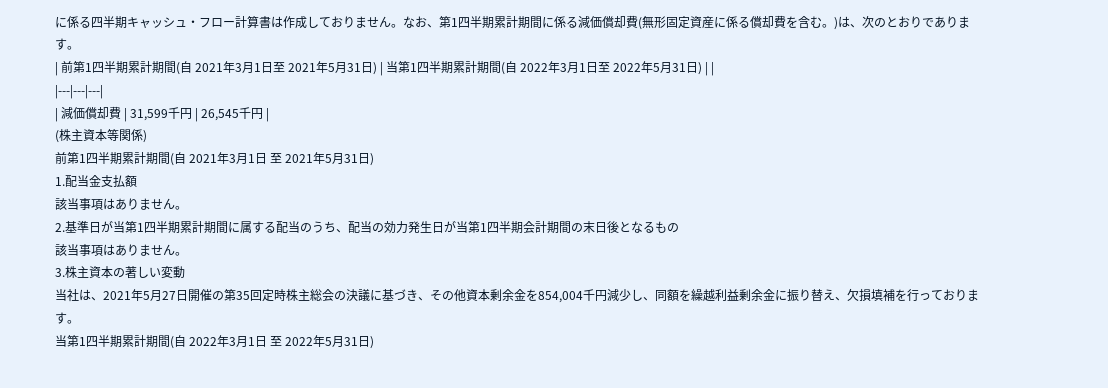に係る四半期キャッシュ・フロー計算書は作成しておりません。なお、第1四半期累計期間に係る減価償却費(無形固定資産に係る償却費を含む。)は、次のとおりであります。
| 前第1四半期累計期間(自 2021年3月1日至 2021年5月31日) | 当第1四半期累計期間(自 2022年3月1日至 2022年5月31日) | |
|---|---|---|
| 減価償却費 | 31,599千円 | 26,545千円 |
(株主資本等関係)
前第1四半期累計期間(自 2021年3月1日 至 2021年5月31日)
1.配当金支払額
該当事項はありません。
2.基準日が当第1四半期累計期間に属する配当のうち、配当の効力発生日が当第1四半期会計期間の末日後となるもの
該当事項はありません。
3.株主資本の著しい変動
当社は、2021年5月27日開催の第35回定時株主総会の決議に基づき、その他資本剰余金を854,004千円減少し、同額を繰越利益剰余金に振り替え、欠損填補を行っております。
当第1四半期累計期間(自 2022年3月1日 至 2022年5月31日)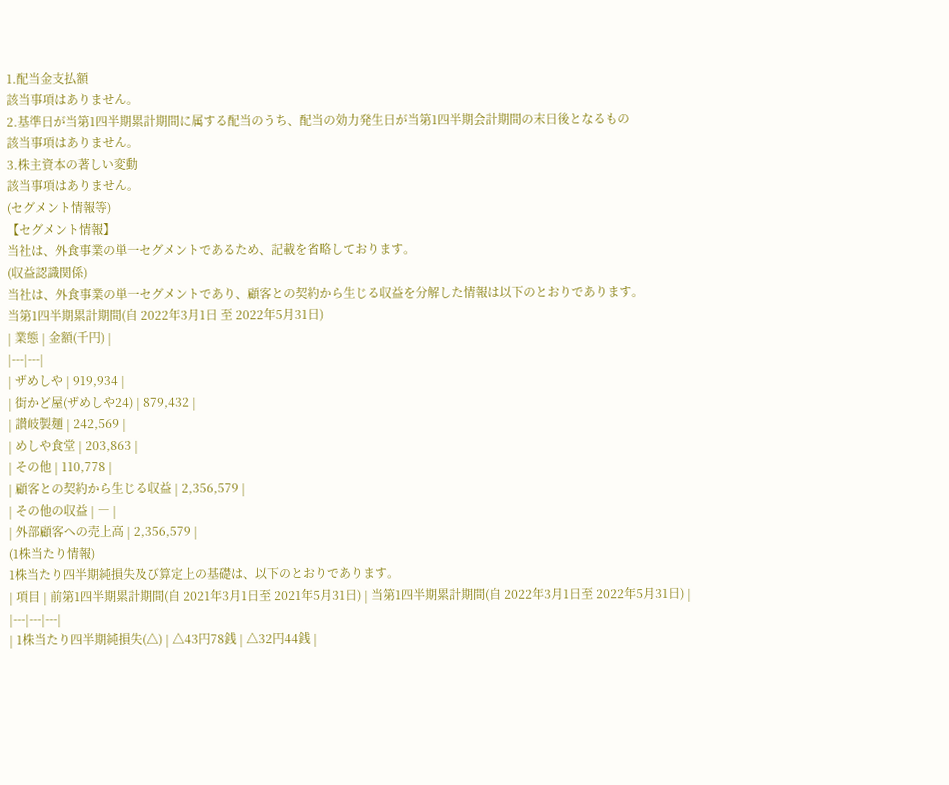1.配当金支払額
該当事項はありません。
2.基準日が当第1四半期累計期間に属する配当のうち、配当の効力発生日が当第1四半期会計期間の末日後となるもの
該当事項はありません。
3.株主資本の著しい変動
該当事項はありません。
(セグメント情報等)
【セグメント情報】
当社は、外食事業の単一セグメントであるため、記載を省略しております。
(収益認識関係)
当社は、外食事業の単一セグメントであり、顧客との契約から生じる収益を分解した情報は以下のとおりであります。
当第1四半期累計期間(自 2022年3月1日 至 2022年5月31日)
| 業態 | 金額(千円) |
|---|---|
| ザめしや | 919,934 |
| 街かど屋(ザめしや24) | 879,432 |
| 讃岐製麺 | 242,569 |
| めしや食堂 | 203,863 |
| その他 | 110,778 |
| 顧客との契約から生じる収益 | 2,356,579 |
| その他の収益 | ― |
| 外部顧客への売上高 | 2,356,579 |
(1株当たり情報)
1株当たり四半期純損失及び算定上の基礎は、以下のとおりであります。
| 項目 | 前第1四半期累計期間(自 2021年3月1日至 2021年5月31日) | 当第1四半期累計期間(自 2022年3月1日至 2022年5月31日) |
|---|---|---|
| 1株当たり四半期純損失(△) | △43円78銭 | △32円44銭 |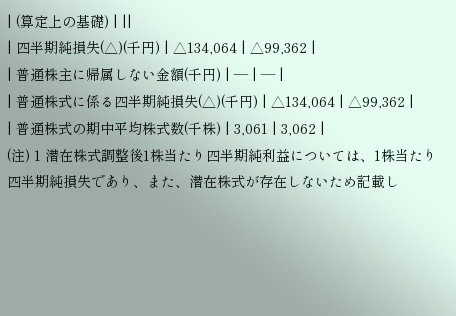| (算定上の基礎) | ||
| 四半期純損失(△)(千円) | △134,064 | △99,362 |
| 普通株主に帰属しない金額(千円) | ― | ― |
| 普通株式に係る四半期純損失(△)(千円) | △134,064 | △99,362 |
| 普通株式の期中平均株式数(千株) | 3,061 | 3,062 |
(注) 1 潜在株式調整後1株当たり四半期純利益については、1株当たり四半期純損失であり、また、潜在株式が存在しないため記載し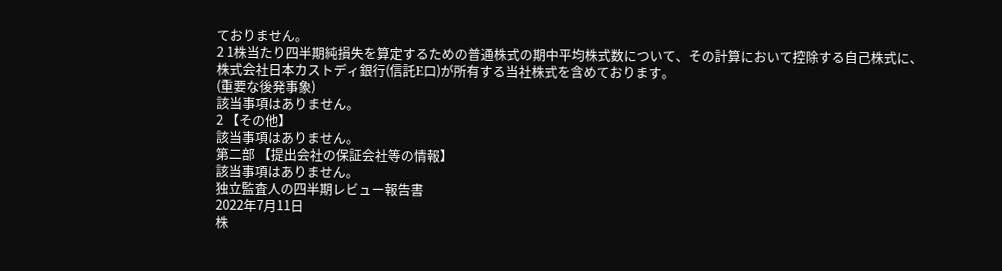ておりません。
2 1株当たり四半期純損失を算定するための普通株式の期中平均株式数について、その計算において控除する自己株式に、株式会社日本カストディ銀行(信託E口)が所有する当社株式を含めております。
(重要な後発事象)
該当事項はありません。
2 【その他】
該当事項はありません。
第二部 【提出会社の保証会社等の情報】
該当事項はありません。
独立監査人の四半期レビュー報告書
2022年7月11日
株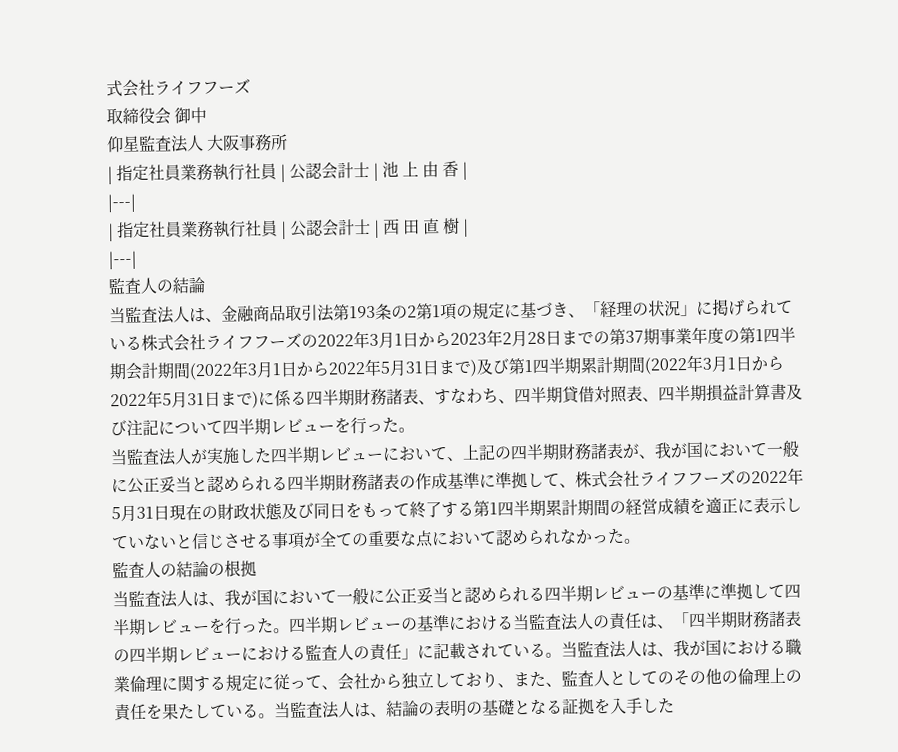式会社ライフフーズ
取締役会 御中
仰星監査法人 大阪事務所
| 指定社員業務執行社員 | 公認会計士 | 池 上 由 香 |
|---|
| 指定社員業務執行社員 | 公認会計士 | 西 田 直 樹 |
|---|
監査人の結論
当監査法人は、金融商品取引法第193条の2第1項の規定に基づき、「経理の状況」に掲げられている株式会社ライフフーズの2022年3月1日から2023年2月28日までの第37期事業年度の第1四半期会計期間(2022年3月1日から2022年5月31日まで)及び第1四半期累計期間(2022年3月1日から2022年5月31日まで)に係る四半期財務諸表、すなわち、四半期貸借対照表、四半期損益計算書及び注記について四半期レビューを行った。
当監査法人が実施した四半期レビューにおいて、上記の四半期財務諸表が、我が国において一般に公正妥当と認められる四半期財務諸表の作成基準に準拠して、株式会社ライフフーズの2022年5月31日現在の財政状態及び同日をもって終了する第1四半期累計期間の経営成績を適正に表示していないと信じさせる事項が全ての重要な点において認められなかった。
監査人の結論の根拠
当監査法人は、我が国において一般に公正妥当と認められる四半期レビューの基準に準拠して四半期レビューを行った。四半期レビューの基準における当監査法人の責任は、「四半期財務諸表の四半期レビューにおける監査人の責任」に記載されている。当監査法人は、我が国における職業倫理に関する規定に従って、会社から独立しており、また、監査人としてのその他の倫理上の責任を果たしている。当監査法人は、結論の表明の基礎となる証拠を入手した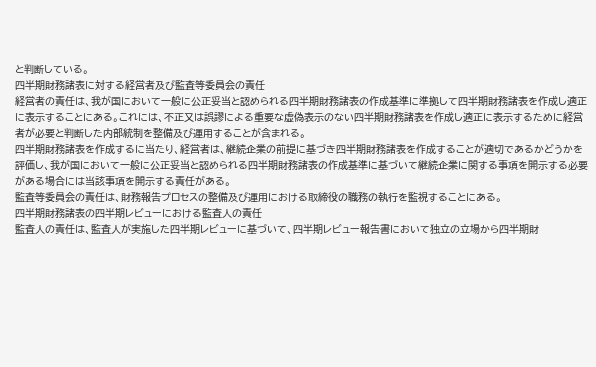と判断している。
四半期財務諸表に対する経営者及び監査等委員会の責任
経営者の責任は、我が国において一般に公正妥当と認められる四半期財務諸表の作成基準に準拠して四半期財務諸表を作成し適正に表示することにある。これには、不正又は誤謬による重要な虚偽表示のない四半期財務諸表を作成し適正に表示するために経営者が必要と判断した内部統制を整備及び運用することが含まれる。
四半期財務諸表を作成するに当たり、経営者は、継続企業の前提に基づき四半期財務諸表を作成することが適切であるかどうかを評価し、我が国において一般に公正妥当と認められる四半期財務諸表の作成基準に基づいて継続企業に関する事項を開示する必要がある場合には当該事項を開示する責任がある。
監査等委員会の責任は、財務報告プロセスの整備及び運用における取締役の職務の執行を監視することにある。
四半期財務諸表の四半期レビューにおける監査人の責任
監査人の責任は、監査人が実施した四半期レビューに基づいて、四半期レビュー報告書において独立の立場から四半期財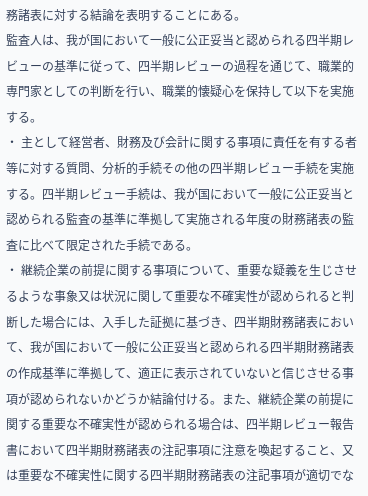務諸表に対する結論を表明することにある。
監査人は、我が国において一般に公正妥当と認められる四半期レビューの基準に従って、四半期レビューの過程を通じて、職業的専門家としての判断を行い、職業的懐疑心を保持して以下を実施する。
・ 主として経営者、財務及び会計に関する事項に責任を有する者等に対する質問、分析的手続その他の四半期レビュー手続を実施する。四半期レビュー手続は、我が国において一般に公正妥当と認められる監査の基準に準拠して実施される年度の財務諸表の監査に比べて限定された手続である。
・ 継続企業の前提に関する事項について、重要な疑義を生じさせるような事象又は状況に関して重要な不確実性が認められると判断した場合には、入手した証拠に基づき、四半期財務諸表において、我が国において一般に公正妥当と認められる四半期財務諸表の作成基準に準拠して、適正に表示されていないと信じさせる事項が認められないかどうか結論付ける。また、継続企業の前提に関する重要な不確実性が認められる場合は、四半期レビュー報告書において四半期財務諸表の注記事項に注意を喚起すること、又は重要な不確実性に関する四半期財務諸表の注記事項が適切でな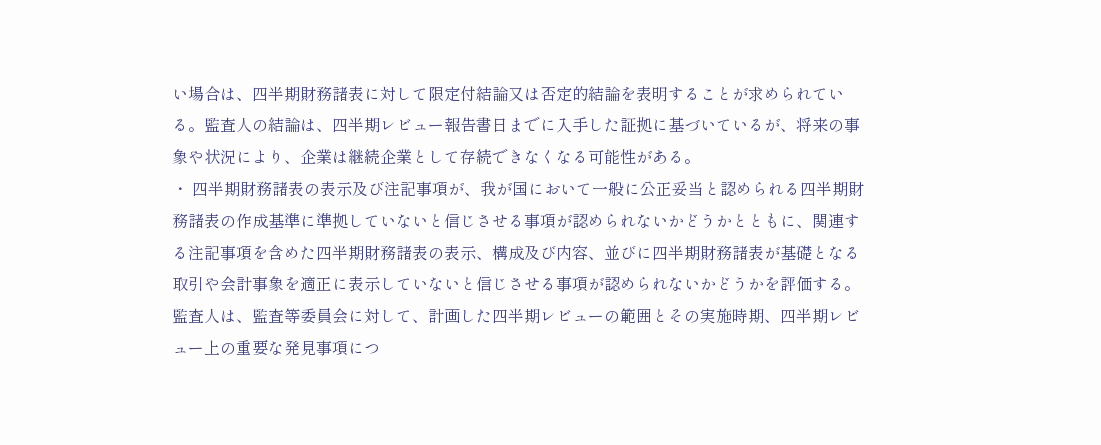い場合は、四半期財務諸表に対して限定付結論又は否定的結論を表明することが求められている。監査人の結論は、四半期レビュー報告書日までに入手した証拠に基づいているが、将来の事象や状況により、企業は継続企業として存続できなくなる可能性がある。
・ 四半期財務諸表の表示及び注記事項が、我が国において一般に公正妥当と認められる四半期財務諸表の作成基準に準拠していないと信じさせる事項が認められないかどうかとともに、関連する注記事項を含めた四半期財務諸表の表示、構成及び内容、並びに四半期財務諸表が基礎となる取引や会計事象を適正に表示していないと信じさせる事項が認められないかどうかを評価する。
監査人は、監査等委員会に対して、計画した四半期レビューの範囲とその実施時期、四半期レビュー上の重要な発見事項につ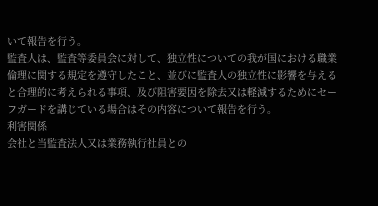いて報告を行う。
監査人は、監査等委員会に対して、独立性についての我が国における職業倫理に関する規定を遵守したこと、並びに監査人の独立性に影響を与えると合理的に考えられる事項、及び阻害要因を除去又は軽減するためにセーフガードを講じている場合はその内容について報告を行う。
利害関係
会社と当監査法人又は業務執行社員との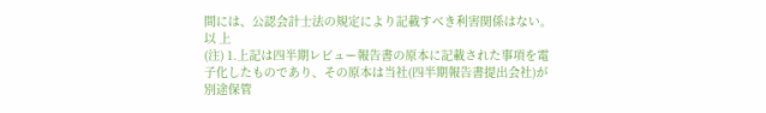間には、公認会計士法の規定により記載すべき利害関係はない。
以 上
(注) 1.上記は四半期レビュー報告書の原本に記載された事項を電子化したものであり、その原本は当社(四半期報告書提出会社)が別途保管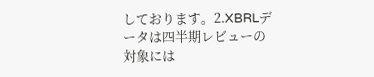しております。2.XBRLデータは四半期レビューの対象には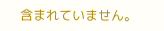含まれていません。